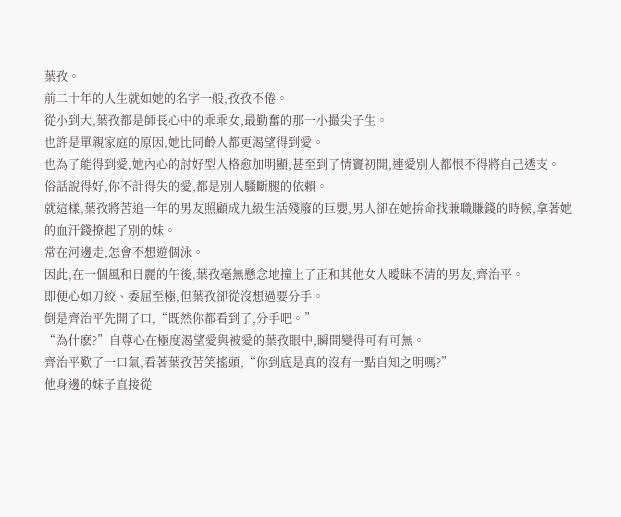葉孜。
前二十年的人生就如她的名字一般,孜孜不倦。
從小到大,葉孜都是師長心中的乖乖女,最勤奮的那一小撮尖子生。
也許是單親家庭的原因,她比同齡人都更渴望得到愛。
也為了能得到愛,她內心的討好型人格愈加明顯,甚至到了情竇初開,連愛別人都恨不得將自己透支。
俗話說得好,你不計得失的愛,都是別人騷斷腿的依賴。
就這樣,葉孜將苦追一年的男友照顧成九級生活殘廢的巨嬰,男人卻在她拚命找兼職賺錢的時候,拿著她的血汗錢撩起了別的妹。
常在河邊走,怎會不想遊個泳。
因此,在一個風和日麗的午後,葉孜毫無懸念地撞上了正和其他女人曖昧不清的男友,齊治平。
即便心如刀絞、委屈至極,但葉孜卻從沒想過要分手。
倒是齊治平先開了口,“既然你都看到了,分手吧。”
“為什麽?”自尊心在極度渴望愛與被愛的葉孜眼中,瞬間變得可有可無。
齊治平歎了一口氣,看著葉孜苦笑搖頭,“你到底是真的沒有一點自知之明嗎?”
他身邊的妹子直接從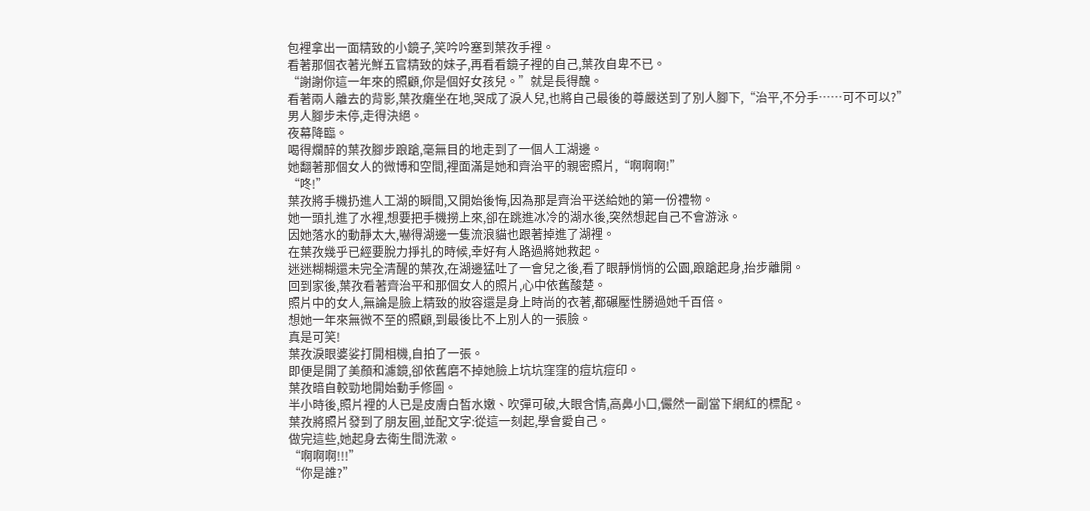包裡拿出一面精致的小鏡子,笑吟吟塞到葉孜手裡。
看著那個衣著光鮮五官精致的妹子,再看看鏡子裡的自己,葉孜自卑不已。
“謝謝你這一年來的照顧,你是個好女孩兒。”就是長得醜。
看著兩人離去的背影,葉孜癱坐在地,哭成了淚人兒,也將自己最後的尊嚴送到了別人腳下,“治平,不分手……可不可以?”
男人腳步未停,走得決絕。
夜幕降臨。
喝得爛醉的葉孜腳步踉蹌,毫無目的地走到了一個人工湖邊。
她翻著那個女人的微博和空間,裡面滿是她和齊治平的親密照片,“啊啊啊!”
“咚!”
葉孜將手機扔進人工湖的瞬間,又開始後悔,因為那是齊治平送給她的第一份禮物。
她一頭扎進了水裡,想要把手機撈上來,卻在跳進冰冷的湖水後,突然想起自己不會游泳。
因她落水的動靜太大,嚇得湖邊一隻流浪貓也跟著掉進了湖裡。
在葉孜幾乎已經要脫力掙扎的時候,幸好有人路過將她救起。
迷迷糊糊還未完全清醒的葉孜,在湖邊猛吐了一會兒之後,看了眼靜悄悄的公園,踉蹌起身,抬步離開。
回到家後,葉孜看著齊治平和那個女人的照片,心中依舊酸楚。
照片中的女人,無論是臉上精致的妝容還是身上時尚的衣著,都碾壓性勝過她千百倍。
想她一年來無微不至的照顧,到最後比不上別人的一張臉。
真是可笑!
葉孜淚眼婆娑打開相機,自拍了一張。
即便是開了美顏和濾鏡,卻依舊磨不掉她臉上坑坑窪窪的痘坑痘印。
葉孜暗自較勁地開始動手修圖。
半小時後,照片裡的人已是皮膚白皙水嫩、吹彈可破,大眼含情,高鼻小口,儼然一副當下網紅的標配。
葉孜將照片發到了朋友圈,並配文字:從這一刻起,學會愛自己。
做完這些,她起身去衛生間洗漱。
“啊啊啊!!!”
“你是誰?”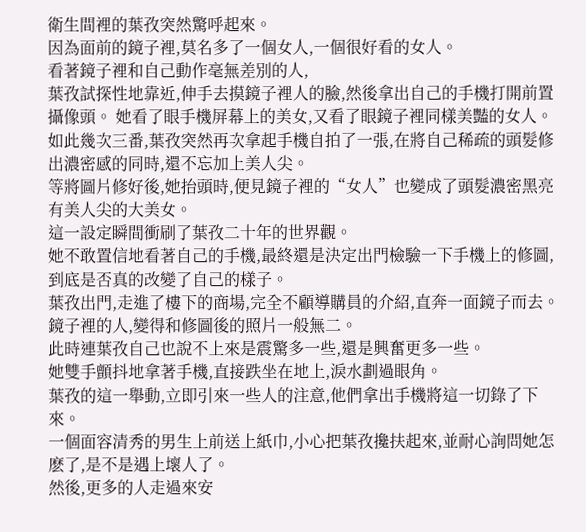衛生間裡的葉孜突然驚呼起來。
因為面前的鏡子裡,莫名多了一個女人,一個很好看的女人。
看著鏡子裡和自己動作毫無差別的人,
葉孜試探性地靠近,伸手去摸鏡子裡人的臉,然後拿出自己的手機打開前置攝像頭。 她看了眼手機屏幕上的美女,又看了眼鏡子裡同樣美豔的女人。
如此幾次三番,葉孜突然再次拿起手機自拍了一張,在將自己稀疏的頭髮修出濃密感的同時,還不忘加上美人尖。
等將圖片修好後,她抬頭時,便見鏡子裡的“女人”也變成了頭髮濃密黑亮有美人尖的大美女。
這一設定瞬間衝刷了葉孜二十年的世界觀。
她不敢置信地看著自己的手機,最終還是決定出門檢驗一下手機上的修圖,到底是否真的改變了自己的樣子。
葉孜出門,走進了樓下的商場,完全不顧導購員的介紹,直奔一面鏡子而去。
鏡子裡的人,變得和修圖後的照片一般無二。
此時連葉孜自己也說不上來是震驚多一些,還是興奮更多一些。
她雙手顫抖地拿著手機,直接跌坐在地上,淚水劃過眼角。
葉孜的這一舉動,立即引來一些人的注意,他們拿出手機將這一切錄了下來。
一個面容清秀的男生上前送上紙巾,小心把葉孜攙扶起來,並耐心詢問她怎麽了,是不是遇上壞人了。
然後,更多的人走過來安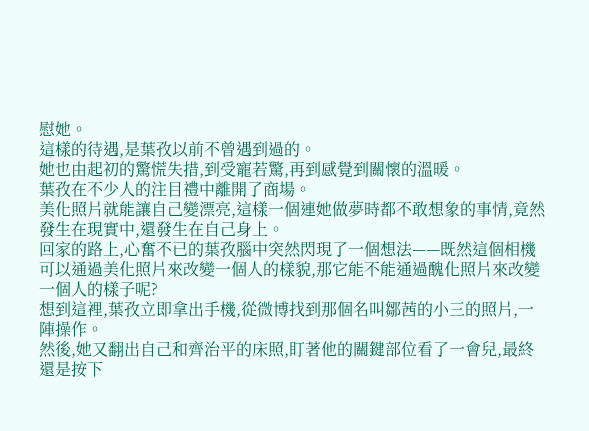慰她。
這樣的待遇,是葉孜以前不曾遇到過的。
她也由起初的驚慌失措,到受寵若驚,再到感覺到關懷的溫暖。
葉孜在不少人的注目禮中離開了商場。
美化照片就能讓自己變漂亮,這樣一個連她做夢時都不敢想象的事情,竟然發生在現實中,還發生在自己身上。
回家的路上,心奮不已的葉孜腦中突然閃現了一個想法——既然這個相機可以通過美化照片來改變一個人的樣貌,那它能不能通過醜化照片來改變一個人的樣子呢?
想到這裡,葉孜立即拿出手機,從微博找到那個名叫鄒茜的小三的照片,一陣操作。
然後,她又翻出自己和齊治平的床照,盯著他的關鍵部位看了一會兒,最終還是按下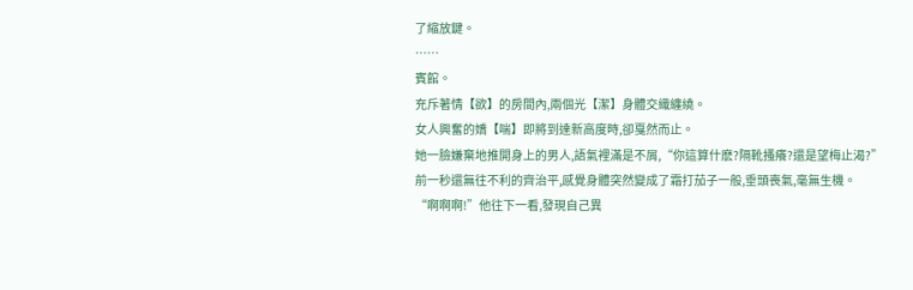了縮放鍵。
……
賓館。
充斥著情【欲】的房間內,兩個光【潔】身體交織纏繞。
女人興奮的嬌【喘】即將到達新高度時,卻戛然而止。
她一臉嫌棄地推開身上的男人,語氣裡滿是不屑,“你這算什麽?隔靴搔癢?還是望梅止渴?”
前一秒還無往不利的齊治平,感覺身體突然變成了霜打茄子一般,垂頭喪氣,毫無生機。
“啊啊啊!”他往下一看,發現自己異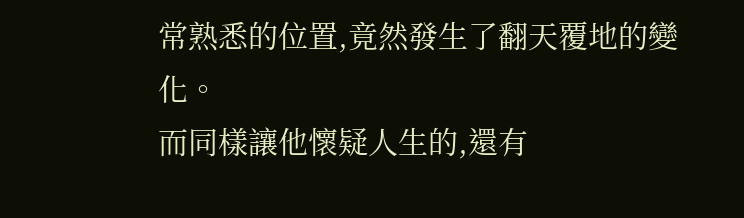常熟悉的位置,竟然發生了翻天覆地的變化。
而同樣讓他懷疑人生的,還有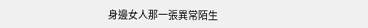身邊女人那一張異常陌生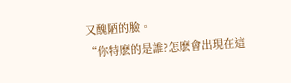又醜陋的臉。
“你特麽的是誰?怎麽會出現在這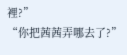裡?”
“你把茜茜弄哪去了?”